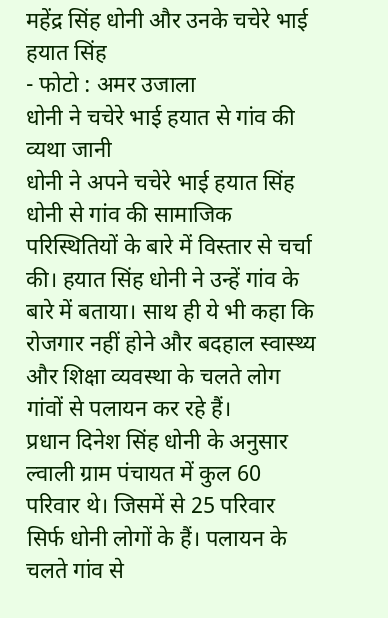महेंद्र सिंह धोनी और उनके चचेरे भाई हयात सिंह
- फोटो : अमर उजाला
धोनी ने चचेरे भाई हयात से गांव की व्यथा जानी
धोनी ने अपने चचेरे भाई हयात सिंह धोनी से गांव की सामाजिक परिस्थितियों के बारे में विस्तार से चर्चा की। हयात सिंह धोनी ने उन्हें गांव के बारे में बताया। साथ ही ये भी कहा कि रोजगार नहीं होने और बदहाल स्वास्थ्य और शिक्षा व्यवस्था के चलते लोग गांवों से पलायन कर रहे हैं।
प्रधान दिनेश सिंह धोनी के अनुसार ल्वाली ग्राम पंचायत में कुल 60 परिवार थे। जिसमें से 25 परिवार सिर्फ धोनी लोगों के हैं। पलायन के चलते गांव से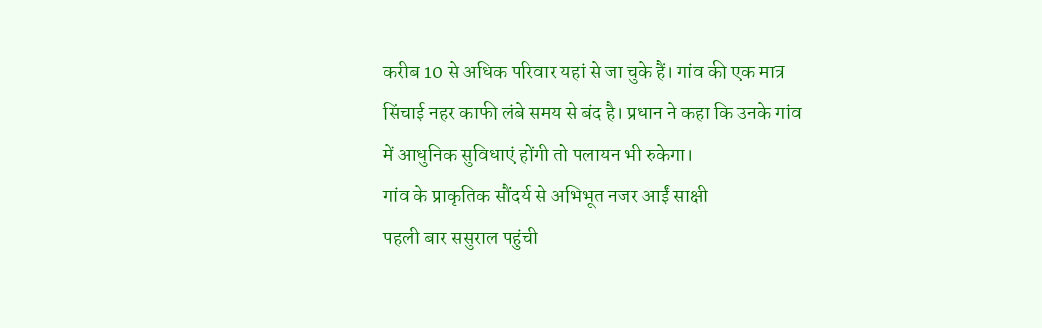करीब 10 से अधिक परिवार यहां से जा चुके हैं। गांव की एक मात्र सिंचाई नहर काफी लंबे समय से बंद है। प्रधान ने कहा कि उनके गांव में आधुनिक सुविधाएं होंगी तो पलायन भी रुकेगा।
गांव के प्राकृतिक सौंदर्य से अभिभूत नजर आईं साक्षी
पहली बार ससुराल पहुंची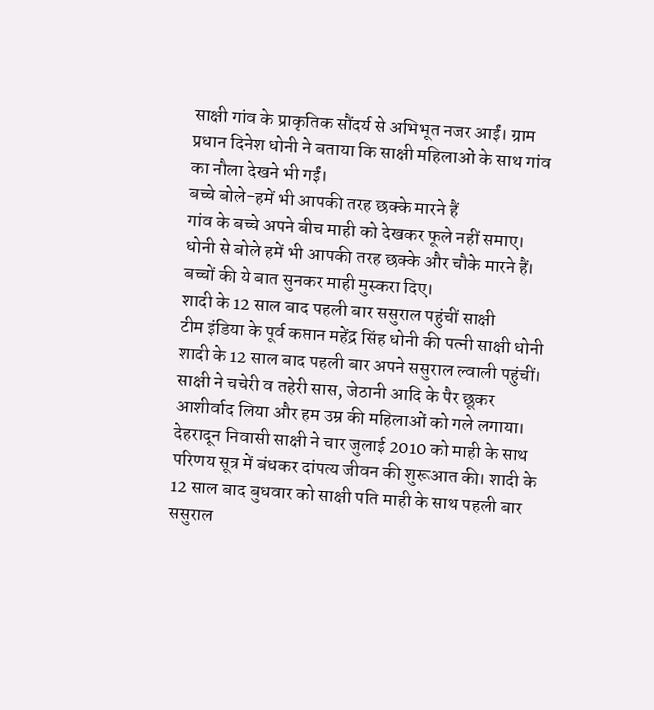साक्षी गांव के प्राकृतिक सौंदर्य से अभिभूत नजर आईं। ग्राम प्रधान दिनेश धोनी ने बताया कि साक्षी महिलाओं के साथ गांव का नौला देखने भी गईं।
बच्चे बोले-हमें भी आपकी तरह छक्के मारने हैं
गांव के बच्चे अपने बीच माही को देखकर फूले नहीं समाए। धोनी से बोले हमें भी आपकी तरह छक्के और चौके मारने हैं। बच्चों की ये बात सुनकर माही मुस्करा दिए।
शादी के 12 साल बाद पहली बार ससुराल पहुंचीं साक्षी
टीम इंडिया के पूर्व कप्तान महेंद्र सिंह धोनी की पत्नी साक्षी धोनी शादी के 12 साल बाद पहली बार अपने ससुराल ल्वाली पहुंचीं। साक्षी ने चचेरी व तहेरी सास, जेठानी आदि के पैर छूकर आशीर्वाद लिया और हम उम्र की महिलाओं को गले लगाया।
देहरादून निवासी साक्षी ने चार जुलाई 2010 को माही के साथ परिणय सूत्र में बंधकर दांपत्य जीवन की शुरूआत की। शादी के 12 साल बाद बुधवार को साक्षी पति माही के साथ पहली बार ससुराल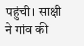पहुंची। साक्षी ने गांव की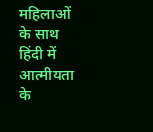महिलाओं के साथ हिंदी में आत्मीयता के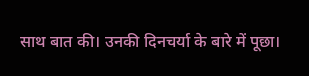साथ बात की। उनकी दिनचर्या के बारे में पूछा।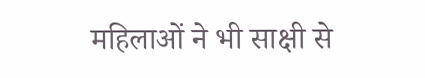महिलाओं ने भी साक्षी से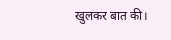खुलकर बात की।